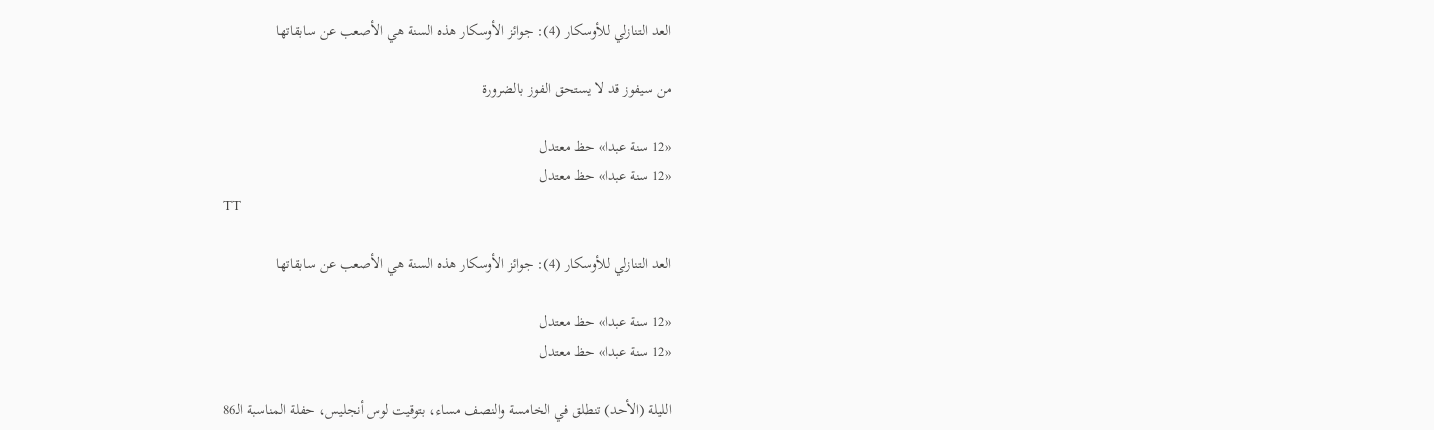العد التنازلي للأوسكار (4): جوائز الأوسكار هذه السنة هي الأصعب عن سابقاتها

من سيفوز قد لا يستحق الفوز بالضرورة

«12 سنة عبدا» حظ معتدل
«12 سنة عبدا» حظ معتدل
TT

العد التنازلي للأوسكار (4): جوائز الأوسكار هذه السنة هي الأصعب عن سابقاتها

«12 سنة عبدا» حظ معتدل
«12 سنة عبدا» حظ معتدل

الليلة (الأحد) تنطلق في الخامسة والنصف مساء، بتوقيت لوس أنجليس، حفلة المناسبة الـ86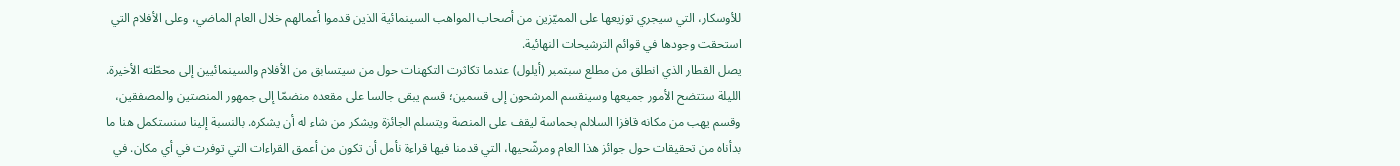للأوسكار، التي سيجري توزيعها على المميّزين من أصحاب المواهب السينمائية الذين قدموا أعمالهم خلال العام الماضي، وعلى الأفلام التي استحقت وجودها في قوائم الترشيحات النهائية.
يصل القطار الذي انطلق من مطلع سبتمبر (أيلول) عندما تكاثرت التكهنات حول من سيتسابق من الأفلام والسينمائيين إلى محطّته الأخيرة. الليلة ستتضح الأمور جميعها وسينقسم المرشحون إلى قسمين؛ قسم يبقى جالسا على مقعده منضمّا إلى جمهور المنصتين والمصفقين، وقسم يهب من مكانه قافزا السلالم بحماسة ليقف على المنصة ويتسلم الجائزة ويشكر من شاء له أن يشكره. بالنسبة إلينا سنستكمل هنا ما بدأناه من تحقيقات حول جوائز هذا العام ومرشّحيها، التي قدمنا فيها قراءة نأمل أن تكون من أعمق القراءات التي توفرت في أي مكان. في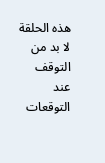هذه الحلقة لا بد من التوقف عند التوقعات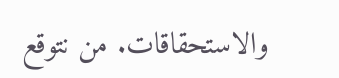والاستحقاقات. من نتوقع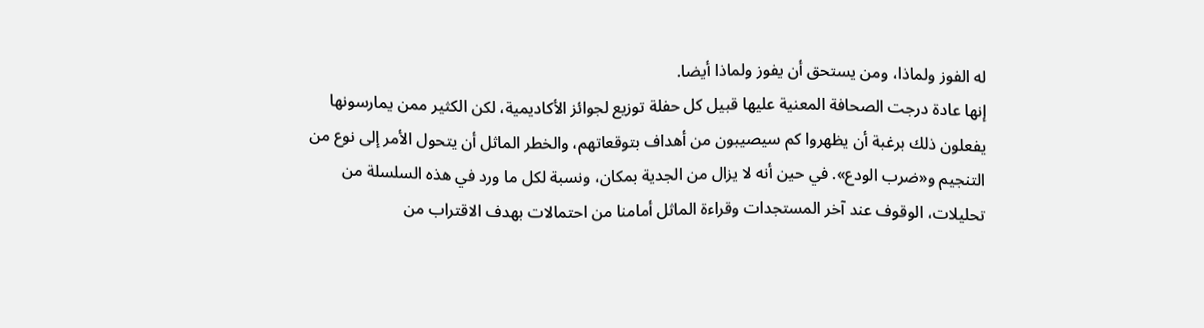له الفوز ولماذا، ومن يستحق أن يفوز ولماذا أيضا.
إنها عادة درجت الصحافة المعنية عليها قبيل كل حفلة توزيع لجوائز الأكاديمية، لكن الكثير ممن يمارسونها يفعلون ذلك برغبة أن يظهروا كم سيصيبون من أهداف بتوقعاتهم، والخطر الماثل أن يتحول الأمر إلى نوع من التنجيم و«ضرب الودع». في حين أنه لا يزال من الجدية بمكان، ونسبة لكل ما ورد في هذه السلسلة من تحليلات، الوقوف عند آخر المستجدات وقراءة الماثل أمامنا من احتمالات بهدف الاقتراب من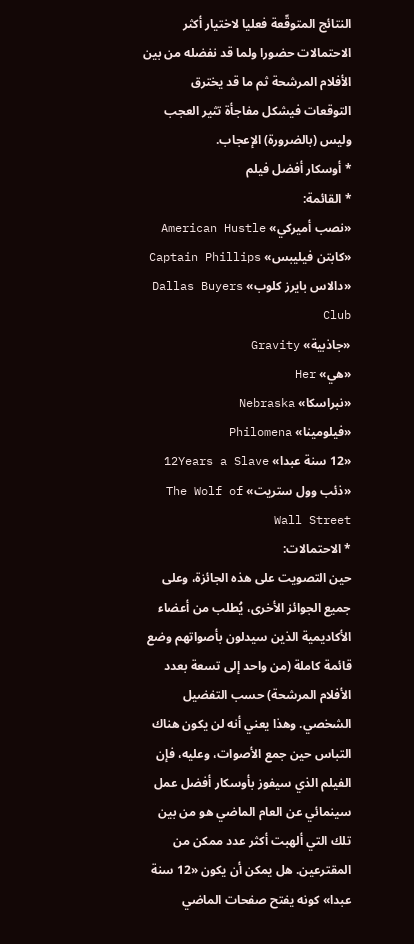النتائج المتوقّعة فعليا لاختيار أكثر الاحتمالات حضورا ولما قد نفضله من بين الأفلام المرشحة ثم ما قد يخترق التوقعات فيشكل مفاجأة تثير العجب وليس (بالضرورة) الإعجاب.
* أوسكار أفضل فيلم
* القائمة:
«نصب أميركي» American Hustle
«كابتن فيليبس» Captain Phillips
«دالاس بايرز كلوب» Dallas Buyers Club
«جاذبية» Gravity
«هي» Her
«نبراسكا» Nebraska
«فيلومينا» Philomena
«12 سنة عبدا» 12Years a Slave
«ذئب وول ستريت» The Wolf of Wall Street
* الاحتمالات:
حين التصويت على هذه الجائزة، وعلى جميع الجوائز الأخرى، يُطلب من أعضاء الأكاديمية الذين سيدلون بأصواتهم وضع قائمة كاملة (من واحد إلى تسعة بعدد الأفلام المرشحة) حسب التفضيل الشخصي. وهذا يعني أنه لن يكون هناك التباس حين جمع الأصوات، وعليه، فإن الفيلم الذي سيفوز بأوسكار أفضل عمل سينمائي عن العام الماضي هو من بين تلك التي ألهبت أكثر عدد ممكن من المقترعين. هل يمكن أن يكون «12 سنة عبدا» كونه يفتح صفحات الماضي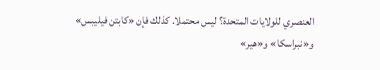العنصري للولايات المتحدة؟ ليس محتملا. كذلك فإن «كابتن فيليبس» و«نبراسكا» و«هير»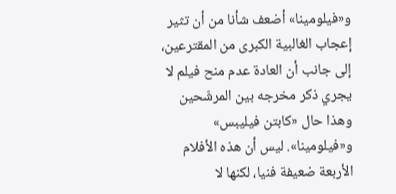و«فيلومينا» أضعف شأنا من أن تثير إعجاب الغالبية الكبرى من المقترعين، إلى جانب أن العادة عدم منح فيلم لا يجري ذكر مخرجه بين المرشّحين وهذا حال «كابتن فيليبس» و«فيلومينا». ليس أن هذه الأفلام الأربعة ضعيفة فنيا، لكنها لا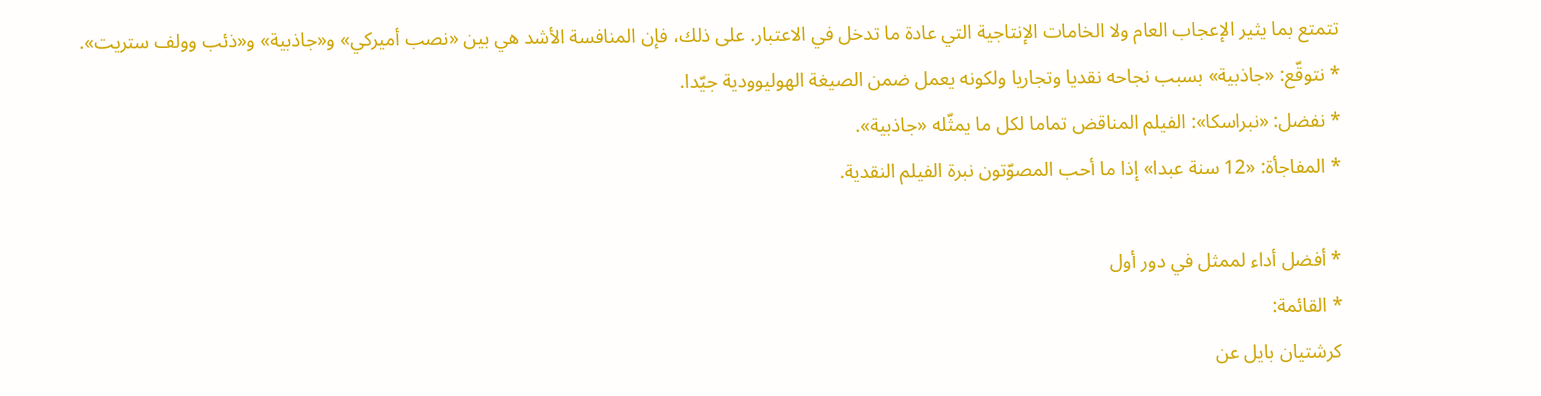تتمتع بما يثير الإعجاب العام ولا الخامات الإنتاجية التي عادة ما تدخل في الاعتبار. على ذلك، فإن المنافسة الأشد هي بين «نصب أميركي» و«جاذبية» و«ذئب وولف ستريت».
* نتوقّع: «جاذبية» بسبب نجاحه نقديا وتجاريا ولكونه يعمل ضمن الصيغة الهوليوودية جيّدا.
* نفضل: «نبراسكا»: الفيلم المناقض تماما لكل ما يمثّله «جاذبية».
* المفاجأة: «12 سنة عبدا» إذا ما أحب المصوّتون نبرة الفيلم النقدية.

* أفضل أداء لممثل في دور أول
* القائمة:
كرشتيان بايل عن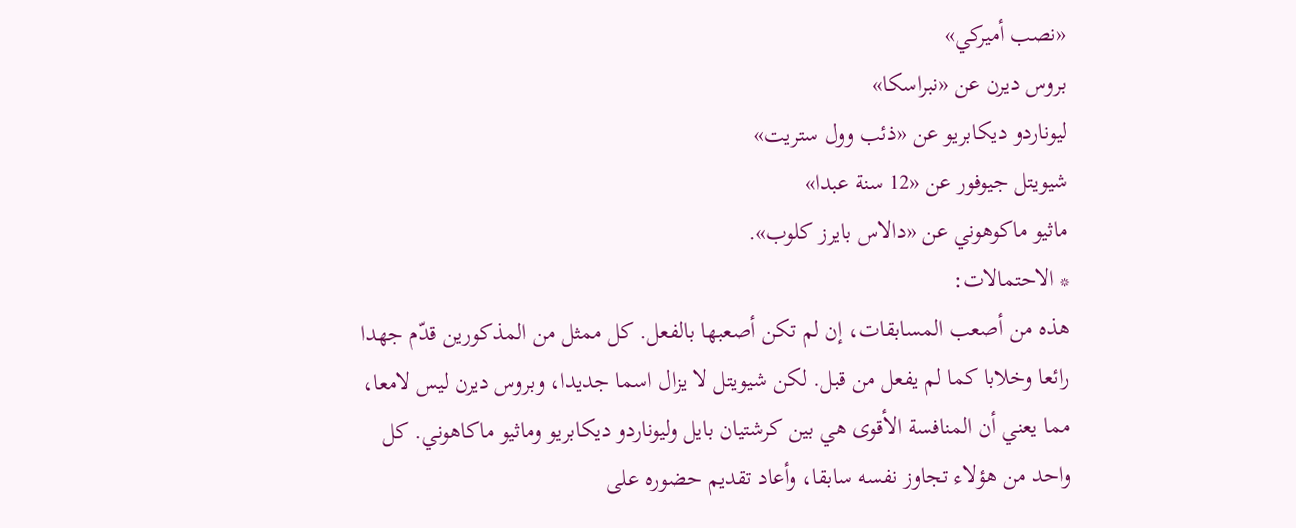«نصب أميركي»
بروس ديرن عن «نبراسكا»
ليوناردو ديكابريو عن «ذئب وول ستريت»
شيويتل جيوفور عن «12 سنة عبدا»
ماثيو ماكوهوني عن «دالاس بايرز كلوب».
* الاحتمالات:
هذه من أصعب المسابقات، إن لم تكن أصعبها بالفعل. كل ممثل من المذكورين قدّم جهدا رائعا وخلابا كما لم يفعل من قبل. لكن شيويتل لا يزال اسما جديدا، وبروس ديرن ليس لامعا، مما يعني أن المنافسة الأقوى هي بين كرشتيان بايل وليوناردو ديكابريو وماثيو ماكاهوني. كل واحد من هؤلاء تجاوز نفسه سابقا، وأعاد تقديم حضوره على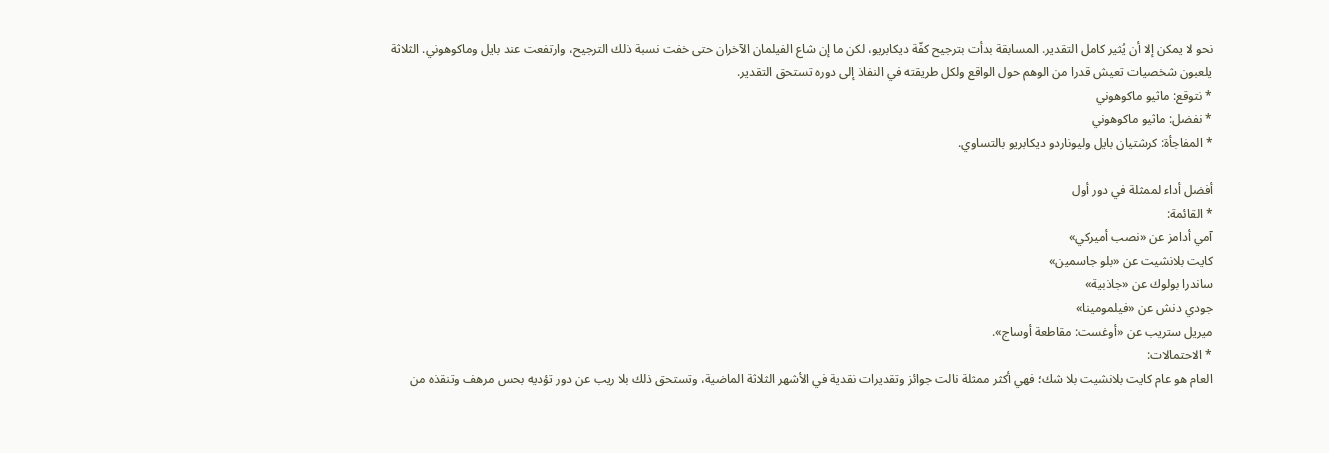نحو لا يمكن إلا أن يُثير كامل التقدير. المسابقة بدأت بترجيح كفّة ديكابريو، لكن ما إن شاع الفيلمان الآخران حتى خفت نسبة ذلك الترجيح، وارتفعت عند بايل وماكوهوني. الثلاثة يلعبون شخصيات تعيش قدرا من الوهم حول الواقع ولكل طريقته في النفاذ إلى دوره تستحق التقدير.
* نتوقع: ماثيو ماكوهوني
* نفضل: ماثيو ماكوهوني
* المفاجأة: كرشتيان بايل وليوناردو ديكابريو بالتساوي.

أفضل أداء لممثلة في دور أول
* القائمة:
آمي أدامز عن «نصب أميركي»
كايت بلانشيت عن «بلو جاسمين»
ساندرا بولوك عن «جاذبية»
جودي دنش عن «فيلمومينا»
ميريل ستريب عن «أوغست: مقاطعة أوساج».
* الاحتمالات:
العام هو عام كايت بلانشيت بلا شك؛ فهي أكثر ممثلة نالت جوائز وتقديرات نقدية في الأشهر الثلاثة الماضية، وتستحق ذلك بلا ريب عن دور تؤديه بحس مرهف وتنقذه من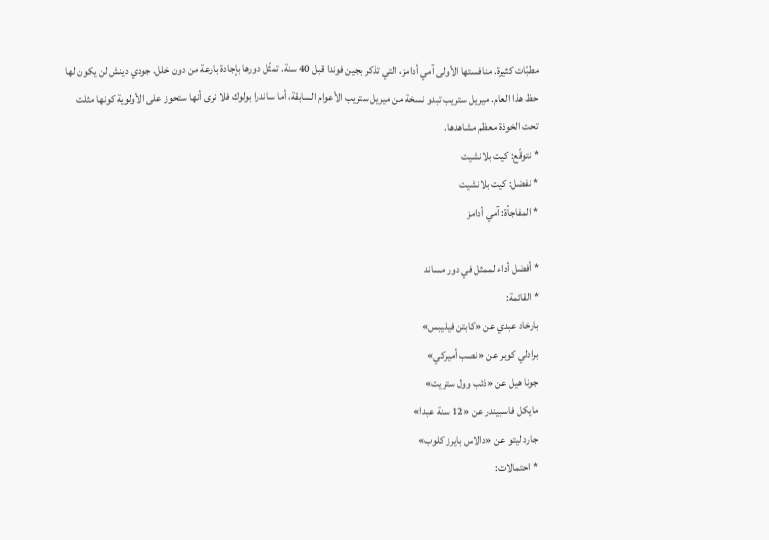مطبّات كثيرة. منافستها الأولى آمي أدامز، التي تذكر بجين فوندا قبل 40 سنة. تمثّل دورها بإجادة بارعة من دون خلل. جودي دينش لن يكون لها حظ هذا العام. ميريل ستريب تبدو نسخة من ميريل ستريب الأعوام السابقة، أما ساندرا بولوك فلا نرى أنها ستحوز على الأولوية كونها مثلت تحت الخوذة معظم مشاهدها.
* نتوقّع: كيت بلانشيت
* نفضل: كيت بلانشيت
* المفاجأة: آمي أدامز

* أفضل أداء لممثل في دور مساند
* القائمة:
بارخاد عبدي عن «كابتن فيليبس»
برادلي كوبر عن «نصب أميركي»
جونا هيل عن «ذئب وول ستريت»
مايكل فاسبيندر عن «12 سنة عبدا»
جارد ليتو عن «دالاس بايرز كلوب»
* احتمالات: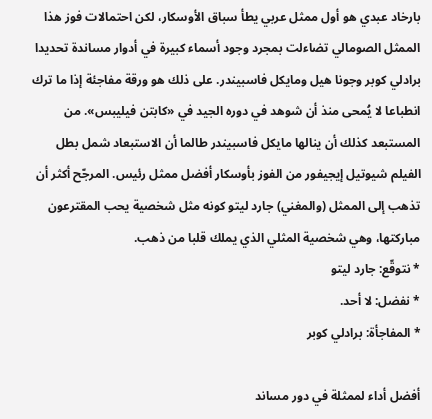بارخاد عبدي هو أول ممثل عربي يطأ سباق الأوسكار، لكن احتمالات فوز هذا الممثل الصومالي تضاءلت بمجرد وجود أسماء كبيرة في أدوار مساندة تحديدا برادلي كوبر وجونا هيل ومايكل فاسبيندر. على ذلك هو ورقة مفاجئة إذا ما ترك انطباعا لا يُمحى منذ أن شوهد في دوره الجيد في «كابتن فيليبس». من المستبعد كذلك أن ينالها مايكل فاسبيندر طالما أن الاستبعاد شمل بطل الفيلم شيوتيل إيجيفور من الفوز بأوسكار أفضل ممثل رئيس. المرجّح أكثر أن تذهب إلى الممثل (والمغني) جارد ليتو كونه مثل شخصية يحب المقترعون مباركتها، وهي شخصية المثلي الذي يملك قلبا من ذهب.
* نتوقّع: جارد ليتو
* نفضل: لا أحد.
* المفاجأة: برادلي كوبر

أفضل أداء لممثلة في دور مساند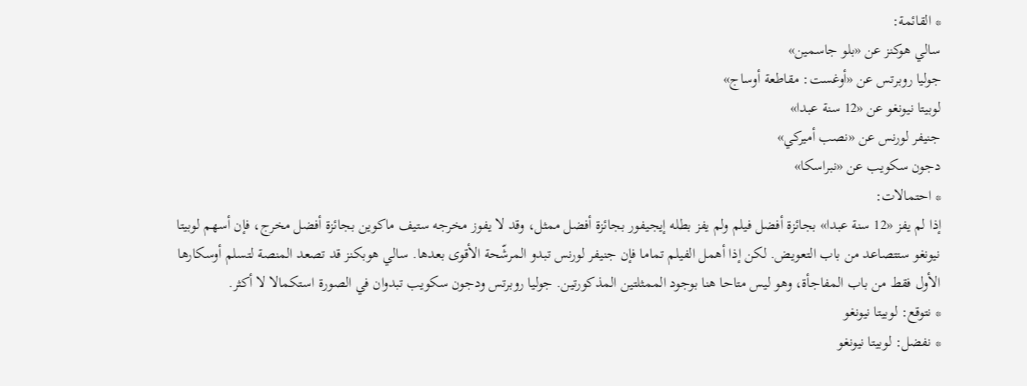* القائمة:
سالي هوكنز عن «بلو جاسمين»
جوليا روبرتس عن «أوغست: مقاطعة أوساج»
لوبيتا نيونغو عن «12 سنة عبدا»
جنيفر لورنس عن «نصب أميركي»
دجون سكويب عن «نبراسكا»
* احتمالات:
إذا لم يفز «12 سنة عبدا» بجائزة أفضل فيلم ولم يفز بطله إيجيفور بجائزة أفضل ممثل، وقد لا يفوز مخرجه ستيف ماكوين بجائزة أفضل مخرج، فإن أسهم لوبيتا نيونغو ستتصاعد من باب التعويض. لكن إذا أهمل الفيلم تماما فإن جنيفر لورنس تبدو المرشّحة الأقوى بعدها. سالي هوبكنز قد تصعد المنصة لتسلم أوسكارها الأول فقط من باب المفاجأة، وهو ليس متاحا هنا بوجود الممثلتين المذكورتين. جوليا روبرتس ودجون سكويب تبدوان في الصورة استكمالا لا أكثر.
* نتوقع: لوبيتا نيونغو
* نفضل: لوبيتا نيونغو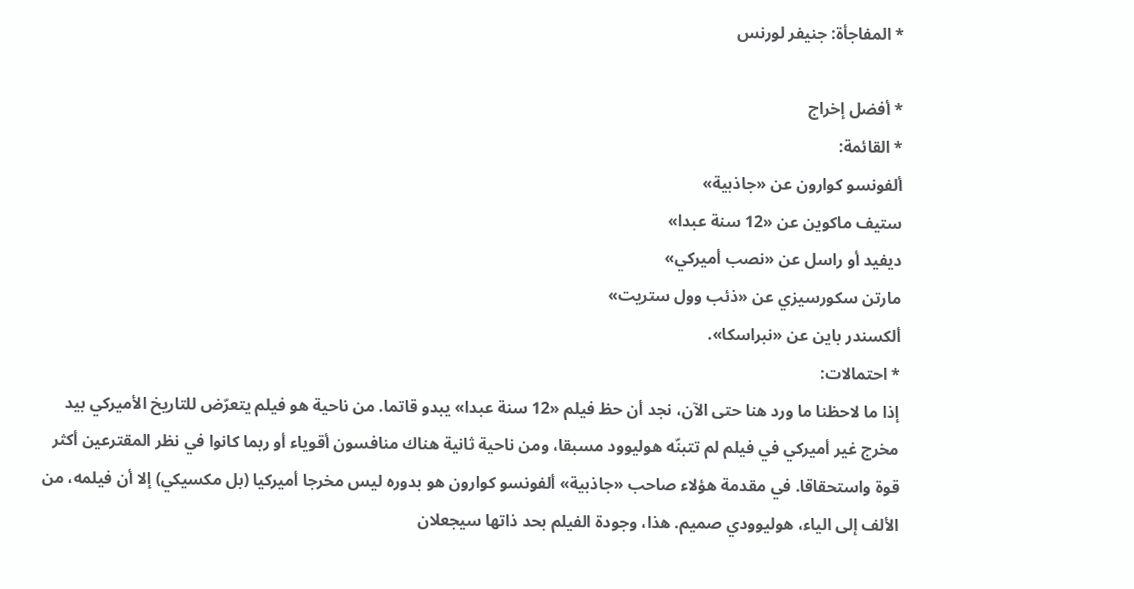* المفاجأة: جنيفر لورنس

* أفضل إخراج
* القائمة:
ألفونسو كوارون عن «جاذبية»
ستيف ماكوين عن «12 سنة عبدا»
ديفيد أو راسل عن «نصب أميركي»
مارتن سكورسيزي عن «ذئب وول ستريت»
ألكسندر باين عن «نبراسكا».
* احتمالات:
إذا ما لاحظنا ما ورد هنا حتى الآن، نجد أن حظ فيلم «12 سنة عبدا» يبدو قاتما. من ناحية هو فيلم يتعرّض للتاريخ الأميركي بيد مخرج غير أميركي في فيلم لم تتبنّه هوليوود مسبقا، ومن ناحية ثانية هناك منافسون أقوياء أو ربما كانوا في نظر المقترعين أكثر قوة واستحقاقا. في مقدمة هؤلاء صاحب «جاذبية» ألفونسو كوارون هو بدوره ليس مخرجا أميركيا (بل مكسيكي) إلا أن فيلمه، من الألف إلى الياء، هوليوودي صميم. هذا، وجودة الفيلم بحد ذاتها سيجعلان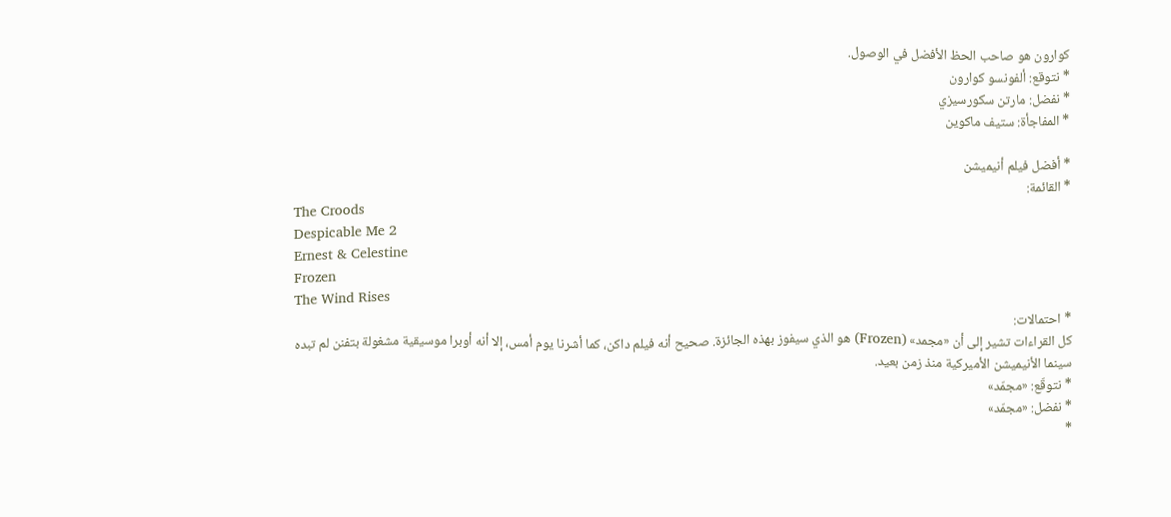كوارون هو صاحب الحظ الأفضل في الوصول.
* نتوقع: ألفونسو كوارون
* نفضل: مارتن سكورسيزي
* المفاجأة: ستيف ماكوين

* أفضل فيلم أنيميشن
* القائمة:
The Croods
Despicable Me 2
Ernest & Celestine
Frozen
The Wind Rises
* احتمالات:
كل القراءات تشير إلى أن «مجمد» (Frozen) هو الذي سيفوز بهذه الجائزة. صحيح أنه فيلم داكن، كما أشرنا يوم أمس، إلا أنه أوبرا موسيقية مشغولة بتفنن لم تبده سينما الأنيميشن الأميركية منذ زمن بعيد.
* نتوقّع: «مجمّد»
* نفضل: «مجمّد»
*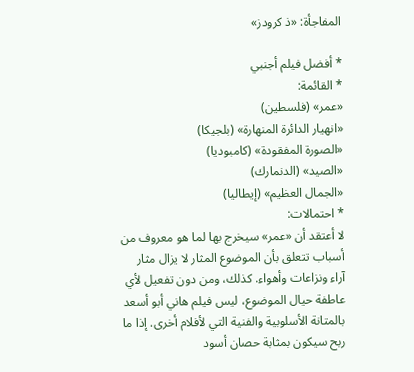المفاجأة: «ذ كرودز»

* أفضل فيلم أجنبي
* القائمة:
«عمر» (فلسطين)
«انهيار الدائرة المنهارة» (بلجيكا)
«الصورة المفقودة» (كامبوديا)
«الصيد» (الدنمارك)
«الجمال العظيم» (إيطاليا)
* احتمالات:
لا أعتقد أن «عمر» سيخرج بها لما هو معروف من أسباب تتعلق بأن الموضوع المثار لا يزال مثار آراء ونزاعات وأهواء. كذلك، ومن دون تفعيل لأي عاطفة حيال الموضوع، ليس فيلم هاني أبو أسعد بالمتانة الأسلوبية والفنية التي لأفلام أخرى. إذا ما ربح سيكون بمثابة حصان أسود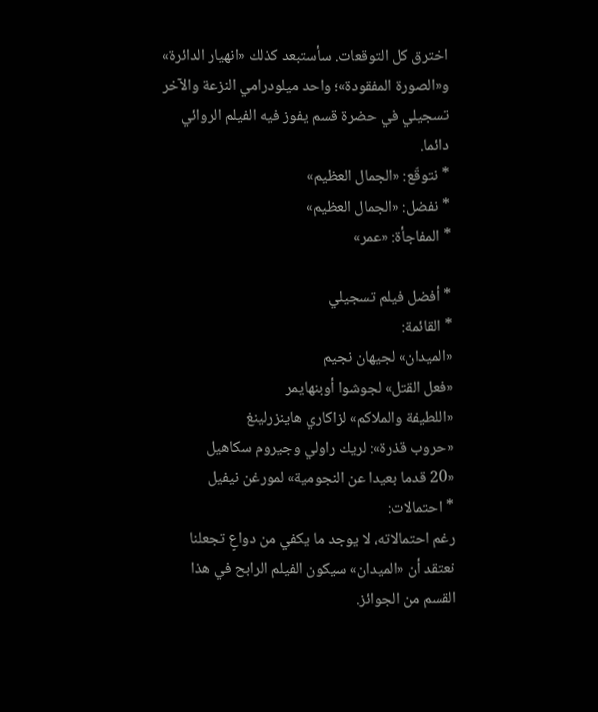اخترق كل التوقعات. سأستبعد كذلك «انهيار الدائرة» و«الصورة المفقودة»؛ واحد ميلودرامي النزعة والآخر تسجيلي في حضرة قسم يفوز فيه الفيلم الروائي دائما.
* نتوقّع: «الجمال العظيم»
* نفضل: «الجمال العظيم»
* المفاجأة: «عمر»

* أفضل فيلم تسجيلي
* القائمة:
«الميدان» لجيهان نجيم
«فعل القتل» لجوشوا أوبنهايمر
«اللطيفة والملاكم» لزاكاري هاينزرلينغ
«حروب قذرة»: لريك راولي وجيروم سكاهيل
«20 قدما بعيدا عن النجومية» لمورغن نيفيل
* احتمالات:
رغم احتمالاته، لا يوجد ما يكفي من دواعٍ تجعلنا نعتقد أن «الميدان» سيكون الفيلم الرابح في هذا القسم من الجوائز.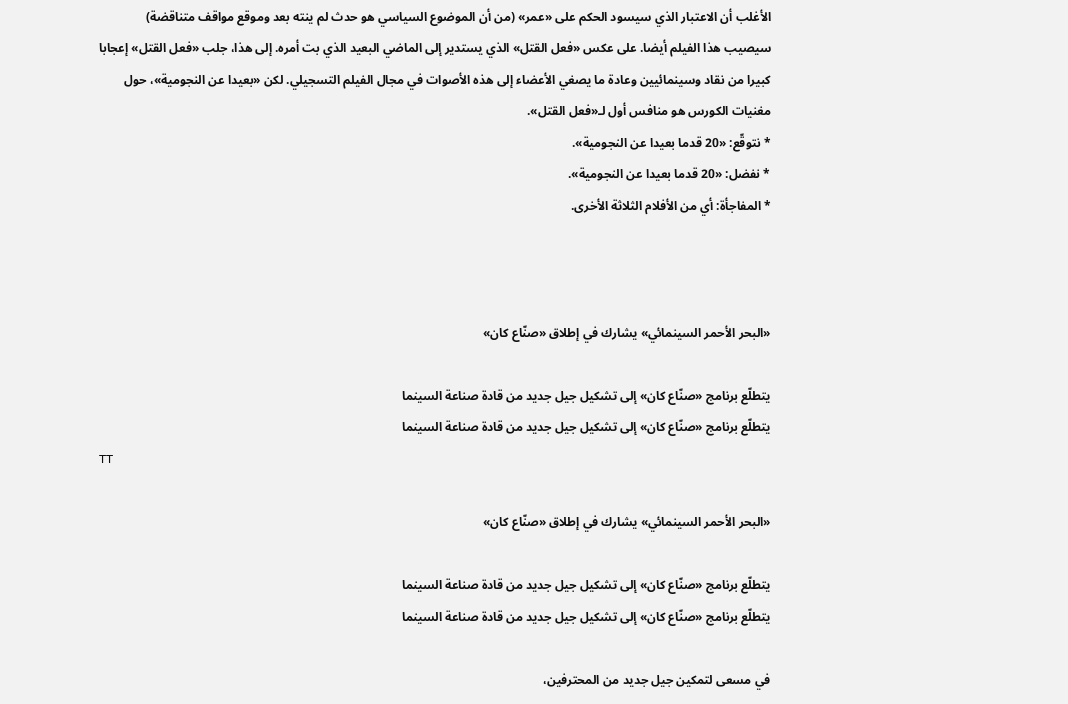الأغلب أن الاعتبار الذي سيسود الحكم على «عمر» (من أن الموضوع السياسي هو حدث لم ينته بعد وموقع مواقف متناقضة) سيصيب هذا الفيلم أيضا. على عكس «فعل القتل» الذي يستدير إلى الماضي البعيد الذي بت أمره. إلى هذا، جلب «فعل القتل» إعجابا كبيرا من نقاد وسينمائيين وعادة ما يصغي الأعضاء إلى هذه الأصوات في مجال الفيلم التسجيلي. لكن «بعيدا عن النجومية»، حول مغنيات الكورس هو منافس أول لـ«فعل القتل».
* نتوقّع: «20 قدما بعيدا عن النجومية».
* نفضل: «20 قدما بعيدا عن النجومية».
* المفاجأة: أي من الأفلام الثلاثة الأخرى.



«البحر الأحمر السينمائي» يشارك في إطلاق «صنّاع كان»

يتطلّع برنامج «صنّاع كان» إلى تشكيل جيل جديد من قادة صناعة السينما
يتطلّع برنامج «صنّاع كان» إلى تشكيل جيل جديد من قادة صناعة السينما
TT

«البحر الأحمر السينمائي» يشارك في إطلاق «صنّاع كان»

يتطلّع برنامج «صنّاع كان» إلى تشكيل جيل جديد من قادة صناعة السينما
يتطلّع برنامج «صنّاع كان» إلى تشكيل جيل جديد من قادة صناعة السينما

في مسعى لتمكين جيل جديد من المحترفين،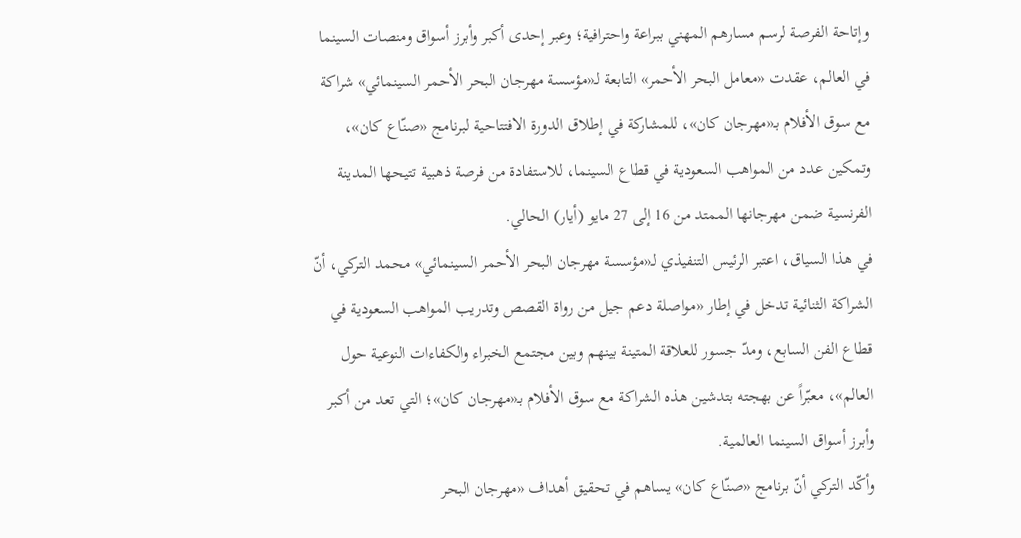وإتاحة الفرصة لرسم مسارهم المهني ببراعة واحترافية؛ وعبر إحدى أكبر وأبرز أسواق ومنصات السينما في العالم، عقدت «معامل البحر الأحمر» التابعة لـ«مؤسسة مهرجان البحر الأحمر السينمائي» شراكة مع سوق الأفلام بـ«مهرجان كان»، للمشاركة في إطلاق الدورة الافتتاحية لبرنامج «صنّاع كان»، وتمكين عدد من المواهب السعودية في قطاع السينما، للاستفادة من فرصة ذهبية تتيحها المدينة الفرنسية ضمن مهرجانها الممتد من 16 إلى 27 مايو (أيار) الحالي.
في هذا السياق، اعتبر الرئيس التنفيذي لـ«مؤسسة مهرجان البحر الأحمر السينمائي» محمد التركي، أنّ الشراكة الثنائية تدخل في إطار «مواصلة دعم جيل من رواة القصص وتدريب المواهب السعودية في قطاع الفن السابع، ومدّ جسور للعلاقة المتينة بينهم وبين مجتمع الخبراء والكفاءات النوعية حول العالم»، معبّراً عن بهجته بتدشين هذه الشراكة مع سوق الأفلام بـ«مهرجان كان»؛ التي تعد من أكبر وأبرز أسواق السينما العالمية.
وأكّد التركي أنّ برنامج «صنّاع كان» يساهم في تحقيق أهداف «مهرجان البحر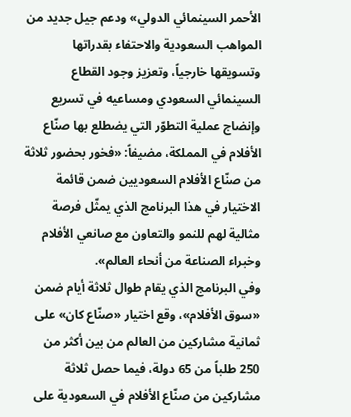الأحمر السينمائي الدولي» ودعم جيل جديد من المواهب السعودية والاحتفاء بقدراتها وتسويقها خارجياً، وتعزيز وجود القطاع السينمائي السعودي ومساعيه في تسريع وإنضاج عملية التطوّر التي يضطلع بها صنّاع الأفلام في المملكة، مضيفاً: «فخور بحضور ثلاثة من صنّاع الأفلام السعوديين ضمن قائمة الاختيار في هذا البرنامج الذي يمثّل فرصة مثالية لهم للنمو والتعاون مع صانعي الأفلام وخبراء الصناعة من أنحاء العالم».
وفي البرنامج الذي يقام طوال ثلاثة أيام ضمن «سوق الأفلام»، وقع اختيار «صنّاع كان» على ثمانية مشاركين من العالم من بين أكثر من 250 طلباً من 65 دولة، فيما حصل ثلاثة مشاركين من صنّاع الأفلام في السعودية على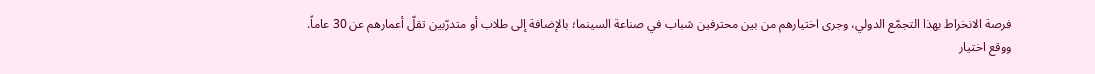فرصة الانخراط بهذا التجمّع الدولي، وجرى اختيارهم من بين محترفين شباب في صناعة السينما؛ بالإضافة إلى طلاب أو متدرّبين تقلّ أعمارهم عن 30 عاماً.
ووقع اختيار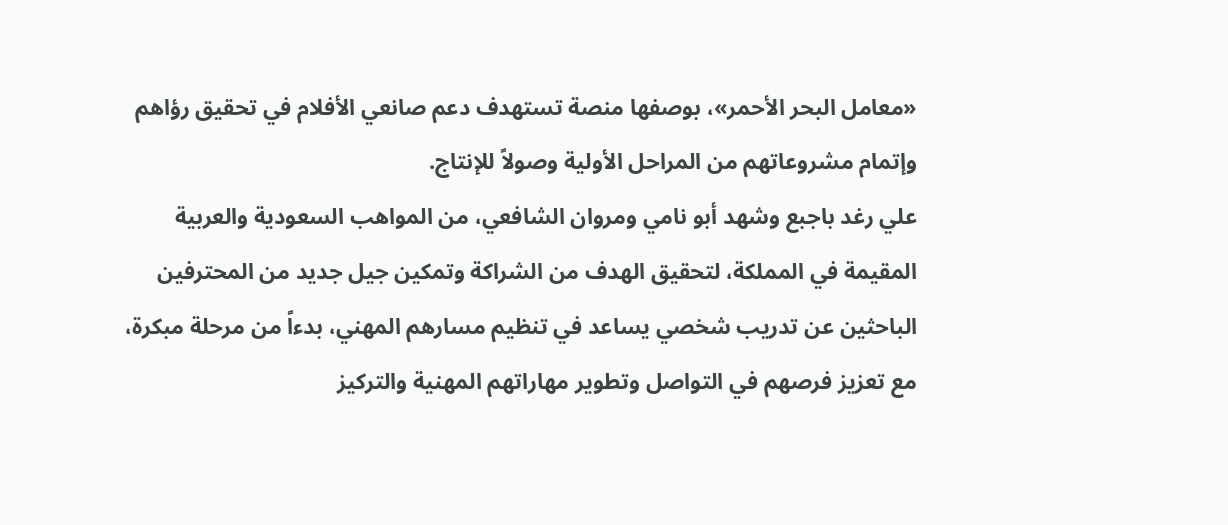«معامل البحر الأحمر»، بوصفها منصة تستهدف دعم صانعي الأفلام في تحقيق رؤاهم وإتمام مشروعاتهم من المراحل الأولية وصولاً للإنتاج.
علي رغد باجبع وشهد أبو نامي ومروان الشافعي، من المواهب السعودية والعربية المقيمة في المملكة، لتحقيق الهدف من الشراكة وتمكين جيل جديد من المحترفين الباحثين عن تدريب شخصي يساعد في تنظيم مسارهم المهني، بدءاً من مرحلة مبكرة، مع تعزيز فرصهم في التواصل وتطوير مهاراتهم المهنية والتركيز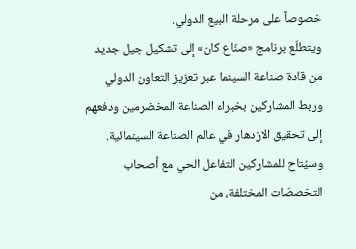خصوصاً على مرحلة البيع الدولي.
ويتطلّع برنامج «صنّاع كان» إلى تشكيل جيل جديد من قادة صناعة السينما عبر تعزيز التعاون الدولي وربط المشاركين بخبراء الصناعة المخضرمين ودفعهم إلى تحقيق الازدهار في عالم الصناعة السينمائية. وسيُتاح للمشاركين التفاعل الحي مع أصحاب التخصصّات المختلفة، من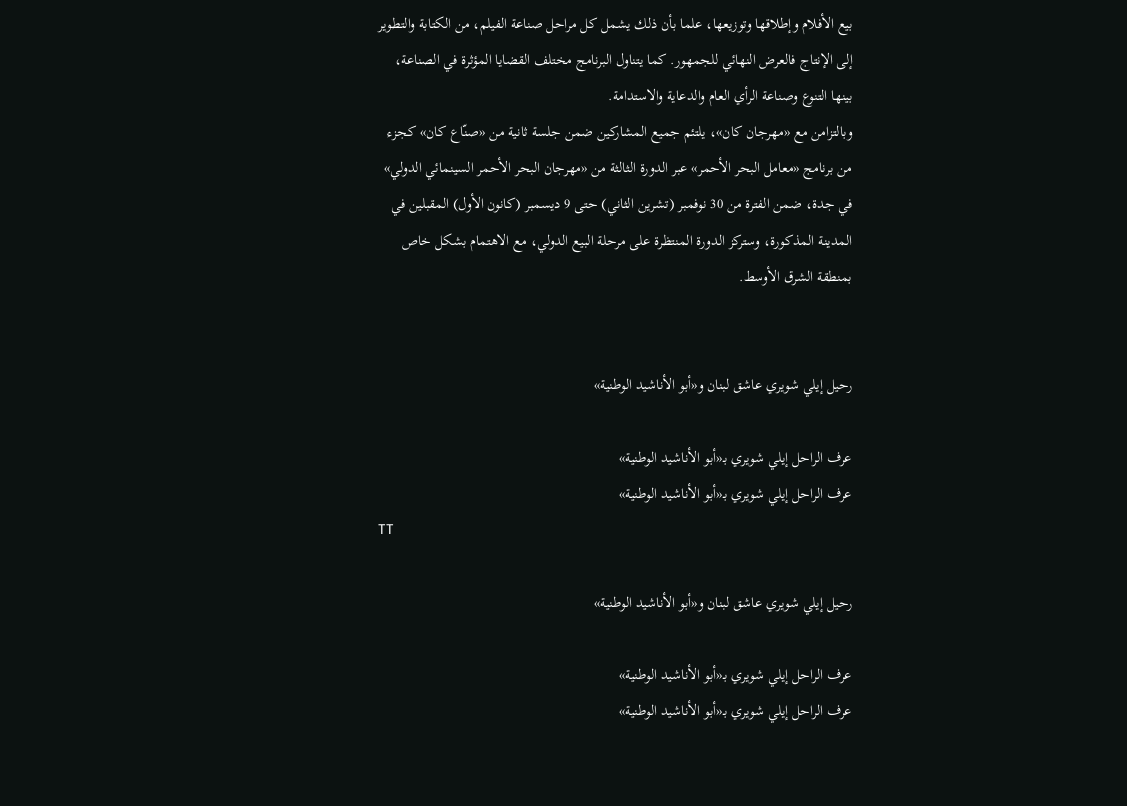بيع الأفلام وإطلاقها وتوزيعها، علما بأن ذلك يشمل كل مراحل صناعة الفيلم، من الكتابة والتطوير إلى الإنتاج فالعرض النهائي للجمهور. كما يتناول البرنامج مختلف القضايا المؤثرة في الصناعة، بينها التنوع وصناعة الرأي العام والدعاية والاستدامة.
وبالتزامن مع «مهرجان كان»، يلتئم جميع المشاركين ضمن جلسة ثانية من «صنّاع كان» كجزء من برنامج «معامل البحر الأحمر» عبر الدورة الثالثة من «مهرجان البحر الأحمر السينمائي الدولي» في جدة، ضمن الفترة من 30 نوفمبر (تشرين الثاني) حتى 9 ديسمبر (كانون الأول) المقبلين في المدينة المذكورة، وستركز الدورة المنتظرة على مرحلة البيع الدولي، مع الاهتمام بشكل خاص بمنطقة الشرق الأوسط.


رحيل إيلي شويري عاشق لبنان و«أبو الأناشيد الوطنية»

عرف الراحل إيلي شويري بـ«أبو الأناشيد الوطنية»
عرف الراحل إيلي شويري بـ«أبو الأناشيد الوطنية»
TT

رحيل إيلي شويري عاشق لبنان و«أبو الأناشيد الوطنية»

عرف الراحل إيلي شويري بـ«أبو الأناشيد الوطنية»
عرف الراحل إيلي شويري بـ«أبو الأناشيد الوطنية»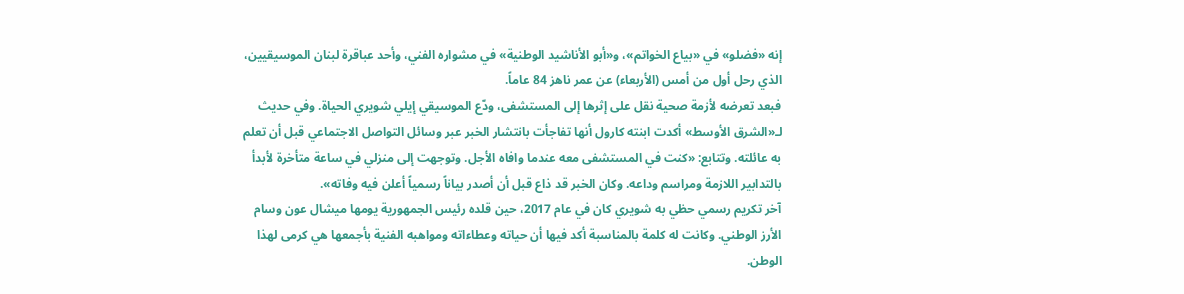إنه «فضلو» في «بياع الخواتم»، و«أبو الأناشيد الوطنية» في مشواره الفني، وأحد عباقرة لبنان الموسيقيين، الذي رحل أول من أمس (الأربعاء) عن عمر ناهز 84 عاماً.
فبعد تعرضه لأزمة صحية نقل على إثرها إلى المستشفى، ودّع الموسيقي إيلي شويري الحياة. وفي حديث لـ«الشرق الأوسط» أكدت ابنته كارول أنها تفاجأت بانتشار الخبر عبر وسائل التواصل الاجتماعي قبل أن تعلم به عائلته. وتتابع: «كنت في المستشفى معه عندما وافاه الأجل. وتوجهت إلى منزلي في ساعة متأخرة لأبدأ بالتدابير اللازمة ومراسم وداعه. وكان الخبر قد ذاع قبل أن أصدر بياناً رسمياً أعلن فيه وفاته».
آخر تكريم رسمي حظي به شويري كان في عام 2017، حين قلده رئيس الجمهورية يومها ميشال عون وسام الأرز الوطني. وكانت له كلمة بالمناسبة أكد فيها أن حياته وعطاءاته ومواهبه الفنية بأجمعها هي كرمى لهذا الوطن.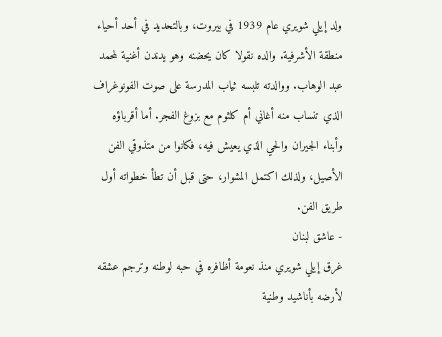ولد إيلي شويري عام 1939 في بيروت، وبالتحديد في أحد أحياء منطقة الأشرفية. والده نقولا كان يحضنه وهو يدندن أغنية لمحمد عبد الوهاب. ووالدته تلبسه ثياب المدرسة على صوت الفونوغراف الذي تنساب منه أغاني أم كلثوم مع بزوغ الفجر. أما أقرباؤه وأبناء الجيران والحي الذي يعيش فيه، فكانوا من متذوقي الفن الأصيل، ولذلك اكتمل المشوار، حتى قبل أن تطأ خطواته أول طريق الفن.
- عاشق لبنان
غرق إيلي شويري منذ نعومة أظافره في حبه لوطنه وترجم عشقه لأرضه بأناشيد وطنية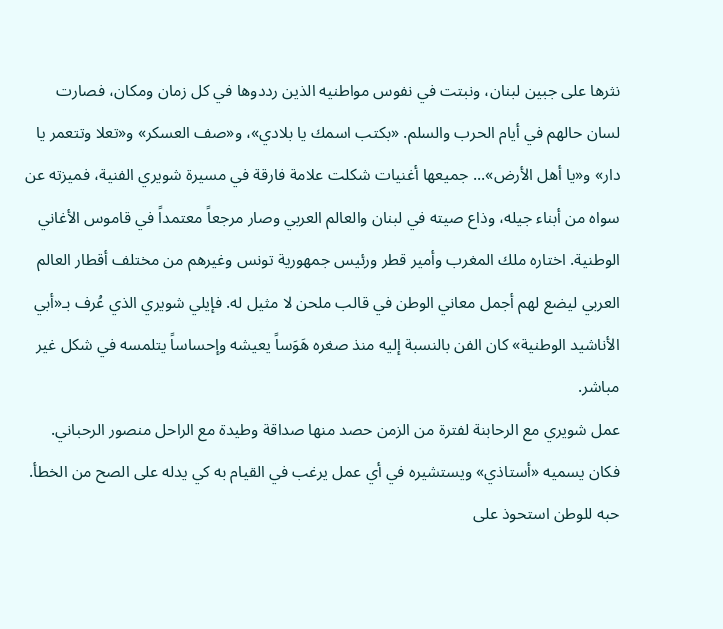نثرها على جبين لبنان، ونبتت في نفوس مواطنيه الذين رددوها في كل زمان ومكان، فصارت لسان حالهم في أيام الحرب والسلم. «بكتب اسمك يا بلادي»، و«صف العسكر» و«تعلا وتتعمر يا دار» و«يا أهل الأرض»... جميعها أغنيات شكلت علامة فارقة في مسيرة شويري الفنية، فميزته عن سواه من أبناء جيله، وذاع صيته في لبنان والعالم العربي وصار مرجعاً معتمداً في قاموس الأغاني الوطنية. اختاره ملك المغرب وأمير قطر ورئيس جمهورية تونس وغيرهم من مختلف أقطار العالم العربي ليضع لهم أجمل معاني الوطن في قالب ملحن لا مثيل له. فإيلي شويري الذي عُرف بـ«أبي الأناشيد الوطنية» كان الفن بالنسبة إليه منذ صغره هَوَساً يعيشه وإحساساً يتلمسه في شكل غير مباشر.
عمل شويري مع الرحابنة لفترة من الزمن حصد منها صداقة وطيدة مع الراحل منصور الرحباني. فكان يسميه «أستاذي» ويستشيره في أي عمل يرغب في القيام به كي يدله على الصح من الخطأ.
حبه للوطن استحوذ على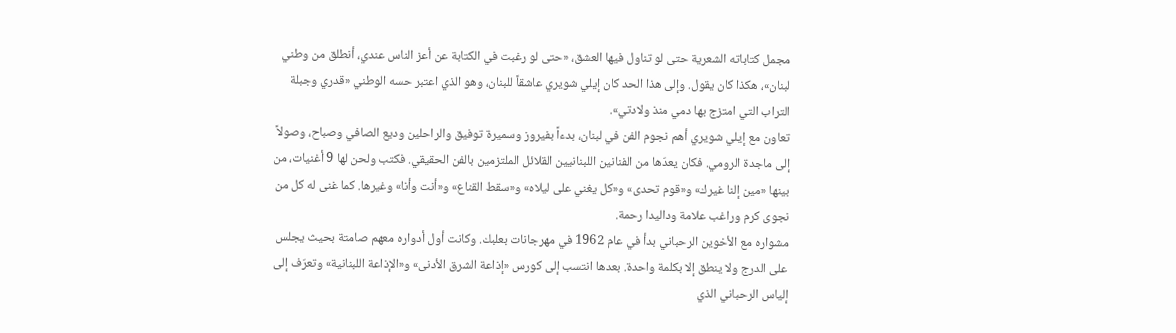مجمل كتاباته الشعرية حتى لو تناول فيها العشق، «حتى لو رغبت في الكتابة عن أعز الناس عندي، أنطلق من وطني لبنان»، هكذا كان يقول. وإلى هذا الحد كان إيلي شويري عاشقاً للبنان، وهو الذي اعتبر حسه الوطني «قدري وجبلة التراب التي امتزج بها دمي منذ ولادتي».
تعاون مع إيلي شويري أهم نجوم الفن في لبنان، بدءاً بفيروز وسميرة توفيق والراحلين وديع الصافي وصباح، وصولاً إلى ماجدة الرومي. فكان يعدّها من الفنانين اللبنانيين القلائل الملتزمين بالفن الحقيقي. فكتب ولحن لها 9 أغنيات، من بينها «مين إلنا غيرك» و«قوم تحدى» و«كل يغني على ليلاه» و«سقط القناع» و«أنت وأنا» وغيرها. كما غنى له كل من نجوى كرم وراغب علامة وداليدا رحمة.
مشواره مع الأخوين الرحباني بدأ في عام 1962 في مهرجانات بعلبك. وكانت أول أدواره معهم صامتة بحيث يجلس على الدرج ولا ينطق إلا بكلمة واحدة. بعدها انتسب إلى كورس «إذاعة الشرق الأدنى» و«الإذاعة اللبنانية» وتعرّف إلى إلياس الرحباني الذي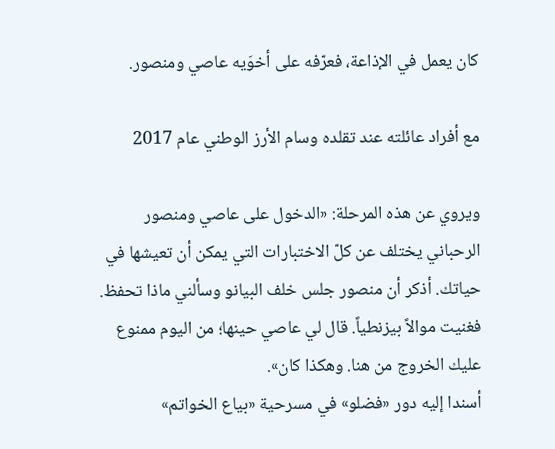كان يعمل في الإذاعة، فعرّفه على أخوَيه عاصي ومنصور.

مع أفراد عائلته عند تقلده وسام الأرز الوطني عام 2017

ويروي عن هذه المرحلة: «الدخول على عاصي ومنصور الرحباني يختلف عن كلّ الاختبارات التي يمكن أن تعيشها في حياتك. أذكر أن منصور جلس خلف البيانو وسألني ماذا تحفظ. فغنيت موالاً بيزنطياً. قال لي عاصي حينها؛ من اليوم ممنوع عليك الخروج من هنا. وهكذا كان».
أسندا إليه دور «فضلو» في مسرحية «بياع الخواتم»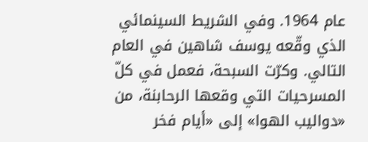عام 1964. وفي الشريط السينمائي الذي وقّعه يوسف شاهين في العام التالي. وكرّت السبحة، فعمل في كلّ المسرحيات التي وقعها الرحابنة، من «دواليب الهوا» إلى «أيام فخر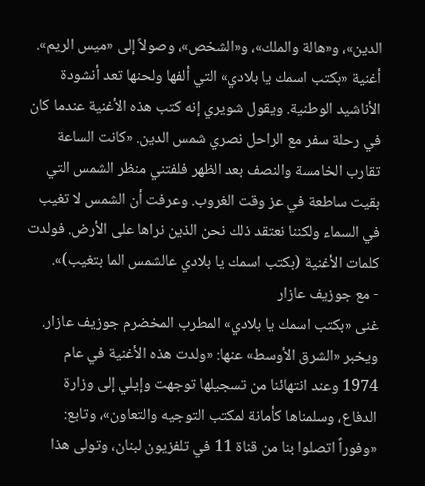الدين»، و«هالة والملك»، و«الشخص»، وصولاً إلى «ميس الريم».
أغنية «بكتب اسمك يا بلادي» التي ألفها ولحنها تعد أنشودة الأناشيد الوطنية. ويقول شويري إنه كتب هذه الأغنية عندما كان في رحلة سفر مع الراحل نصري شمس الدين. «كانت الساعة تقارب الخامسة والنصف بعد الظهر فلفتني منظر الشمس التي بقيت ساطعة في عز وقت الغروب. وعرفت أن الشمس لا تغيب في السماء ولكننا نعتقد ذلك نحن الذين نراها على الأرض. فولدت كلمات الأغنية (بكتب اسمك يا بلادي عالشمس الما بتغيب)».
- مع جوزيف عازار
غنى «بكتب اسمك يا بلادي» المطرب المخضرم جوزيف عازار. ويخبر «الشرق الأوسط» عنها: «ولدت هذه الأغنية في عام 1974 وعند انتهائنا من تسجيلها توجهت وإيلي إلى وزارة الدفاع، وسلمناها كأمانة لمكتب التوجيه والتعاون»، وتابع: «وفوراً اتصلوا بنا من قناة 11 في تلفزيون لبنان، وتولى هذا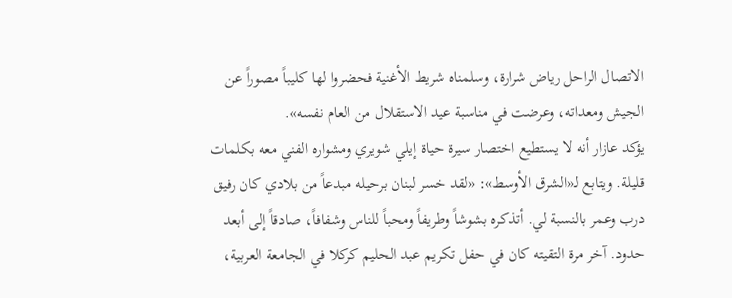الاتصال الراحل رياض شرارة، وسلمناه شريط الأغنية فحضروا لها كليباً مصوراً عن الجيش ومعداته، وعرضت في مناسبة عيد الاستقلال من العام نفسه».
يؤكد عازار أنه لا يستطيع اختصار سيرة حياة إيلي شويري ومشواره الفني معه بكلمات قليلة. ويتابع لـ«الشرق الأوسط»: «لقد خسر لبنان برحيله مبدعاً من بلادي كان رفيق درب وعمر بالنسبة لي. أتذكره بشوشاً وطريفاً ومحباً للناس وشفافاً، صادقاً إلى أبعد حدود. آخر مرة التقيته كان في حفل تكريم عبد الحليم كركلا في الجامعة العربية،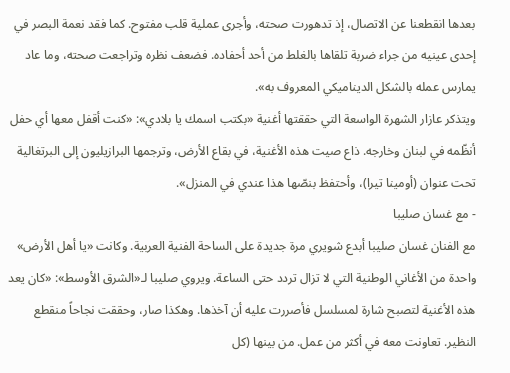بعدها انقطعنا عن الاتصال، إذ تدهورت صحته، وأجرى عملية قلب مفتوح. كما فقد نعمة البصر في إحدى عينيه من جراء ضربة تلقاها بالغلط من أحد أحفاده. فضعف نظره وتراجعت صحته، وما عاد يمارس عمله بالشكل الديناميكي المعروف به».
ويتذكر عازار الشهرة الواسعة التي حققتها أغنية «بكتب اسمك يا بلادي»: «كنت أقفل معها أي حفل أنظّمه في لبنان وخارجه. ذاع صيت هذه الأغنية، في بقاع الأرض، وترجمها البرازيليون إلى البرتغالية تحت عنوان (أومينا تيرا)، وأحتفظ بنصّها هذا عندي في المنزل».
- مع غسان صليبا
مع الفنان غسان صليبا أبدع شويري مرة جديدة على الساحة الفنية العربية. وكانت «يا أهل الأرض» واحدة من الأغاني الوطنية التي لا تزال تردد حتى الساعة. ويروي صليبا لـ«الشرق الأوسط»: «كان يعد هذه الأغنية لتصبح شارة لمسلسل فأصررت عليه أن آخذها. وهكذا صار، وحققت نجاحاً منقطع النظير. تعاونت معه في أكثر من عمل. من بينها (كل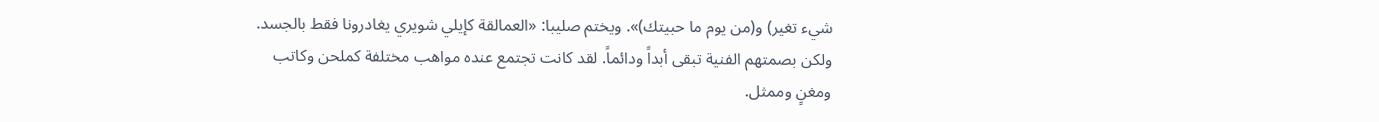شيء تغير) و(من يوم ما حبيتك)». ويختم صليبا: «العمالقة كإيلي شويري يغادرونا فقط بالجسد. ولكن بصمتهم الفنية تبقى أبداً ودائماً. لقد كانت تجتمع عنده مواهب مختلفة كملحن وكاتب ومغنٍ وممثل.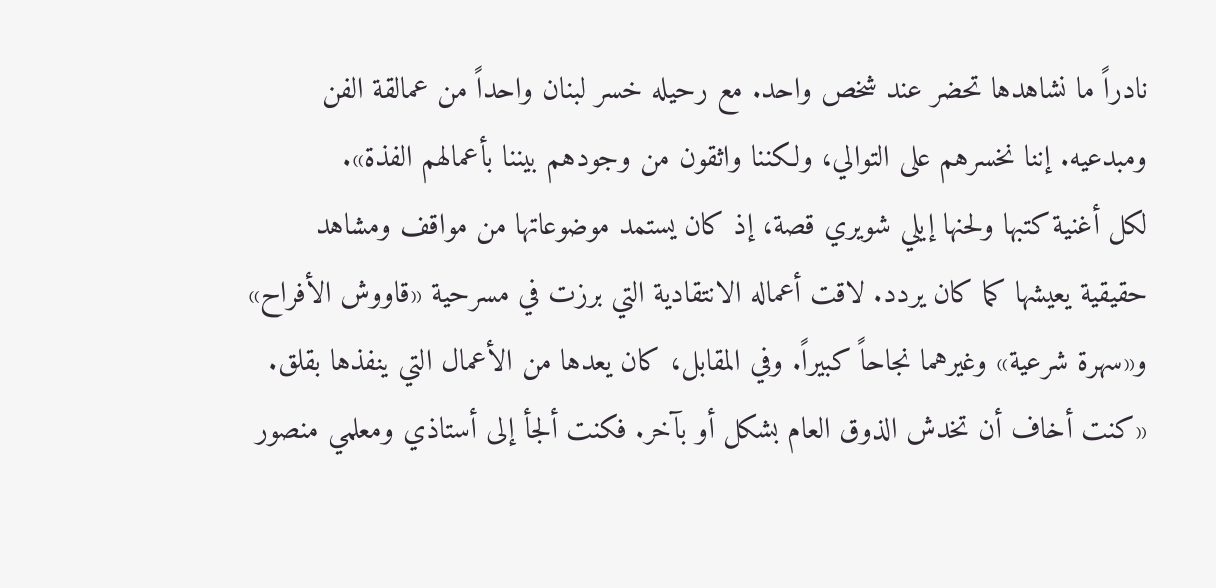نادراً ما نشاهدها تحضر عند شخص واحد. مع رحيله خسر لبنان واحداً من عمالقة الفن ومبدعيه. إننا نخسرهم على التوالي، ولكننا واثقون من وجودهم بيننا بأعمالهم الفذة».
لكل أغنية كتبها ولحنها إيلي شويري قصة، إذ كان يستمد موضوعاتها من مواقف ومشاهد حقيقية يعيشها كما كان يردد. لاقت أعماله الانتقادية التي برزت في مسرحية «قاووش الأفراح» و«سهرة شرعية» وغيرهما نجاحاً كبيراً. وفي المقابل، كان يعدها من الأعمال التي ينفذها بقلق. «كنت أخاف أن تخدش الذوق العام بشكل أو بآخر. فكنت ألجأ إلى أستاذي ومعلمي منصور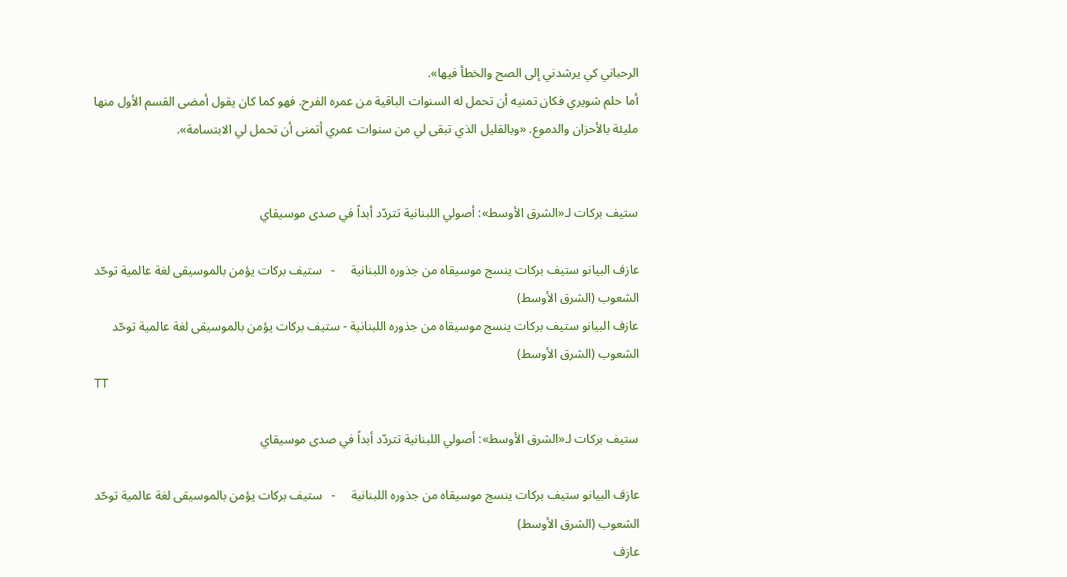الرحباني كي يرشدني إلى الصح والخطأ فيها».
أما حلم شويري فكان تمنيه أن تحمل له السنوات الباقية من عمره الفرح. فهو كما كان يقول أمضى القسم الأول منها مليئة بالأحزان والدموع. «وبالقليل الذي تبقى لي من سنوات عمري أتمنى أن تحمل لي الابتسامة».


ستيف بركات لـ«الشرق الأوسط»: أصولي اللبنانية تتردّد أبداً في صدى موسيقاي

عازف البيانو ستيف بركات ينسج موسيقاه من جذوره اللبنانية     -   ستيف بركات يؤمن بالموسيقى لغة عالمية توحّد الشعوب (الشرق الأوسط)
عازف البيانو ستيف بركات ينسج موسيقاه من جذوره اللبنانية - ستيف بركات يؤمن بالموسيقى لغة عالمية توحّد الشعوب (الشرق الأوسط)
TT

ستيف بركات لـ«الشرق الأوسط»: أصولي اللبنانية تتردّد أبداً في صدى موسيقاي

عازف البيانو ستيف بركات ينسج موسيقاه من جذوره اللبنانية     -   ستيف بركات يؤمن بالموسيقى لغة عالمية توحّد الشعوب (الشرق الأوسط)
عازف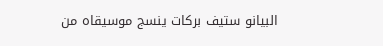البيانو ستيف بركات ينسج موسيقاه من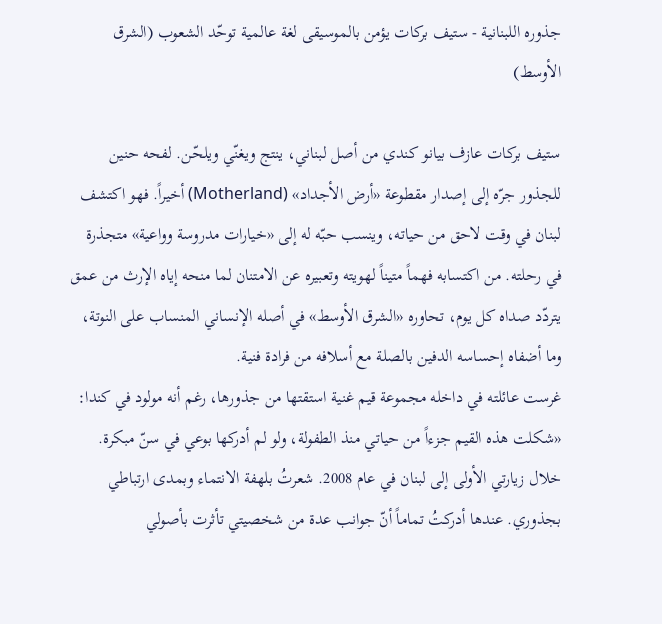جذوره اللبنانية - ستيف بركات يؤمن بالموسيقى لغة عالمية توحّد الشعوب (الشرق الأوسط)

ستيف بركات عازف بيانو كندي من أصل لبناني، ينتج ويغنّي ويلحّن. لفحه حنين للجذور جرّه إلى إصدار مقطوعة «أرض الأجداد» (Motherland) أخيراً. فهو اكتشف لبنان في وقت لاحق من حياته، وينسب حبّه له إلى «خيارات مدروسة وواعية» متجذرة في رحلته. من اكتسابه فهماً متيناً لهويته وتعبيره عن الامتنان لما منحه إياه الإرث من عمق يتردّد صداه كل يوم، تحاوره «الشرق الأوسط» في أصله الإنساني المنساب على النوتة، وما أضفاه إحساسه الدفين بالصلة مع أسلافه من فرادة فنية.
غرست عائلته في داخله مجموعة قيم غنية استقتها من جذورها، رغم أنه مولود في كندا: «شكلت هذه القيم جزءاً من حياتي منذ الطفولة، ولو لم أدركها بوعي في سنّ مبكرة. خلال زيارتي الأولى إلى لبنان في عام 2008. شعرتُ بلهفة الانتماء وبمدى ارتباطي بجذوري. عندها أدركتُ تماماً أنّ جوانب عدة من شخصيتي تأثرت بأصولي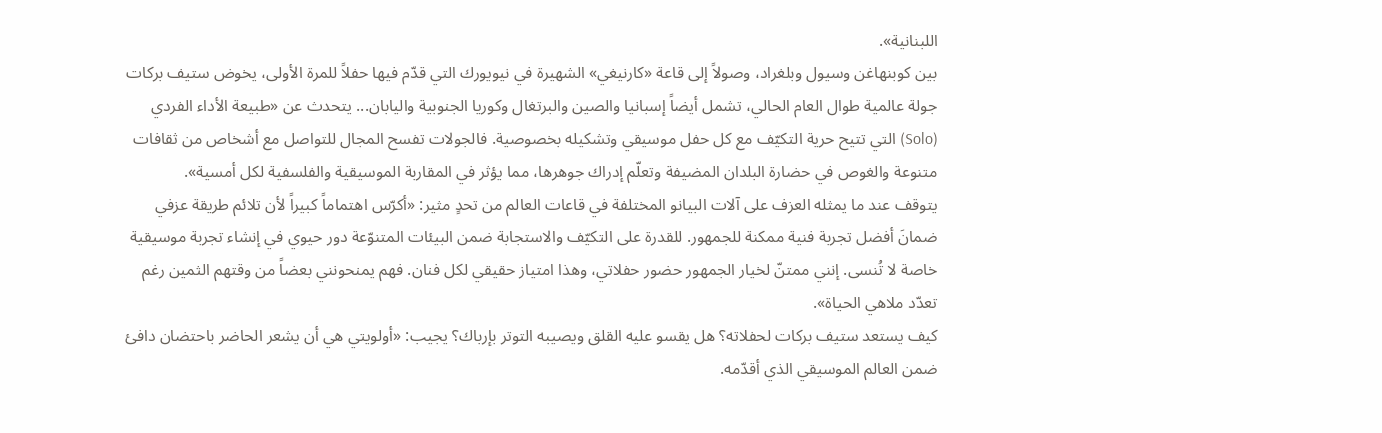اللبنانية».
بين كوبنهاغن وسيول وبلغراد، وصولاً إلى قاعة «كارنيغي» الشهيرة في نيويورك التي قدّم فيها حفلاً للمرة الأولى، يخوض ستيف بركات جولة عالمية طوال العام الحالي، تشمل أيضاً إسبانيا والصين والبرتغال وكوريا الجنوبية واليابان... يتحدث عن «طبيعة الأداء الفردي (Solo) التي تتيح حرية التكيّف مع كل حفل موسيقي وتشكيله بخصوصية. فالجولات تفسح المجال للتواصل مع أشخاص من ثقافات متنوعة والغوص في حضارة البلدان المضيفة وتعلّم إدراك جوهرها، مما يؤثر في المقاربة الموسيقية والفلسفية لكل أمسية».
يتوقف عند ما يمثله العزف على آلات البيانو المختلفة في قاعات العالم من تحدٍ مثير: «أكرّس اهتماماً كبيراً لأن تلائم طريقة عزفي ضمانَ أفضل تجربة فنية ممكنة للجمهور. للقدرة على التكيّف والاستجابة ضمن البيئات المتنوّعة دور حيوي في إنشاء تجربة موسيقية خاصة لا تُنسى. إنني ممتنّ لخيار الجمهور حضور حفلاتي، وهذا امتياز حقيقي لكل فنان. فهم يمنحونني بعضاً من وقتهم الثمين رغم تعدّد ملاهي الحياة».
كيف يستعد ستيف بركات لحفلاته؟ هل يقسو عليه القلق ويصيبه التوتر بإرباك؟ يجيب: «أولويتي هي أن يشعر الحاضر باحتضان دافئ ضمن العالم الموسيقي الذي أقدّمه.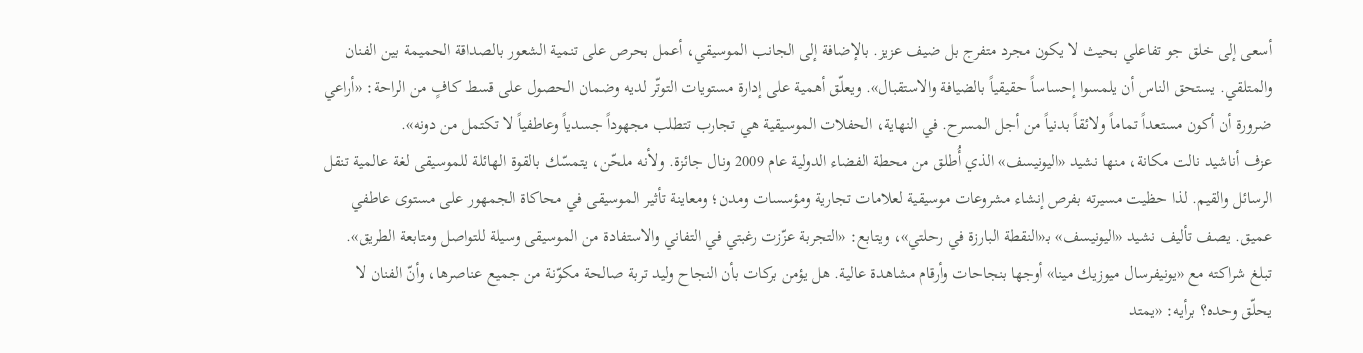أسعى إلى خلق جو تفاعلي بحيث لا يكون مجرد متفرج بل ضيف عزيز. بالإضافة إلى الجانب الموسيقي، أعمل بحرص على تنمية الشعور بالصداقة الحميمة بين الفنان والمتلقي. يستحق الناس أن يلمسوا إحساساً حقيقياً بالضيافة والاستقبال». ويعلّق أهمية على إدارة مستويات التوتّر لديه وضمان الحصول على قسط كافٍ من الراحة: «أراعي ضرورة أن أكون مستعداً تماماً ولائقاً بدنياً من أجل المسرح. في النهاية، الحفلات الموسيقية هي تجارب تتطلب مجهوداً جسدياً وعاطفياً لا تكتمل من دونه».
عزف أناشيد نالت مكانة، منها نشيد «اليونيسف» الذي أُطلق من محطة الفضاء الدولية عام 2009 ونال جائزة. ولأنه ملحّن، يتمسّك بالقوة الهائلة للموسيقى لغة عالمية تنقل الرسائل والقيم. لذا حظيت مسيرته بفرص إنشاء مشروعات موسيقية لعلامات تجارية ومؤسسات ومدن؛ ومعاينة تأثير الموسيقى في محاكاة الجمهور على مستوى عاطفي عميق. يصف تأليف نشيد «اليونيسف» بـ«النقطة البارزة في رحلتي»، ويتابع: «التجربة عزّزت رغبتي في التفاني والاستفادة من الموسيقى وسيلة للتواصل ومتابعة الطريق».
تبلغ شراكته مع «يونيفرسال ميوزيك مينا» أوجها بنجاحات وأرقام مشاهدة عالية. هل يؤمن بركات بأن النجاح وليد تربة صالحة مكوّنة من جميع عناصرها، وأنّ الفنان لا يحلّق وحده؟ برأيه: «يمتد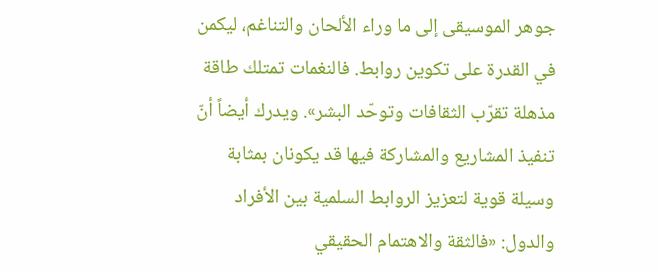جوهر الموسيقى إلى ما وراء الألحان والتناغم، ليكمن في القدرة على تكوين روابط. فالنغمات تمتلك طاقة مذهلة تقرّب الثقافات وتوحّد البشر». ويدرك أيضاً أنّ تنفيذ المشاريع والمشاركة فيها قد يكونان بمثابة وسيلة قوية لتعزيز الروابط السلمية بين الأفراد والدول: «فالثقة والاهتمام الحقيقي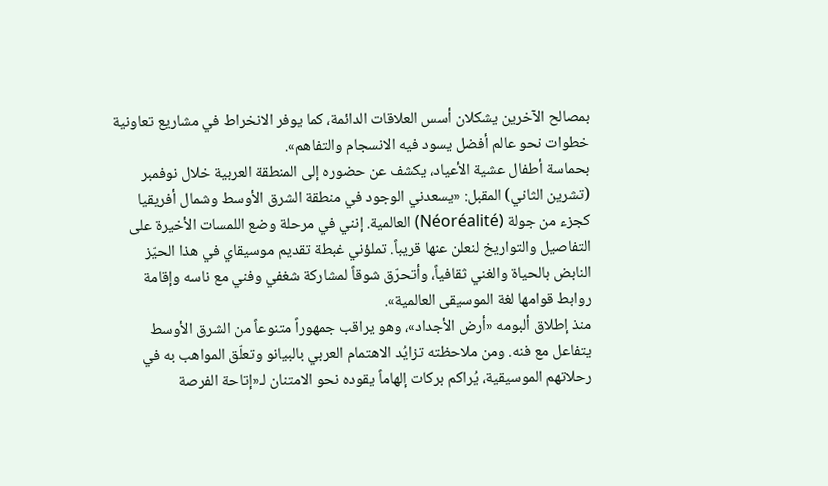بمصالح الآخرين يشكلان أسس العلاقات الدائمة، كما يوفر الانخراط في مشاريع تعاونية خطوات نحو عالم أفضل يسود فيه الانسجام والتفاهم».
بحماسة أطفال عشية الأعياد، يكشف عن حضوره إلى المنطقة العربية خلال نوفمبر (تشرين الثاني) المقبل: «يسعدني الوجود في منطقة الشرق الأوسط وشمال أفريقيا كجزء من جولة (Néoréalité) العالمية. إنني في مرحلة وضع اللمسات الأخيرة على التفاصيل والتواريخ لنعلن عنها قريباً. تملؤني غبطة تقديم موسيقاي في هذا الحيّز النابض بالحياة والغني ثقافياً، وأتحرّق شوقاً لمشاركة شغفي وفني مع ناسه وإقامة روابط قوامها لغة الموسيقى العالمية».
منذ إطلاق ألبومه «أرض الأجداد»، وهو يراقب جمهوراً متنوعاً من الشرق الأوسط يتفاعل مع فنه. ومن ملاحظته تزايُد الاهتمام العربي بالبيانو وتعلّق المواهب به في رحلاتهم الموسيقية، يُراكم بركات إلهاماً يقوده نحو الامتنان لـ«إتاحة الفرصة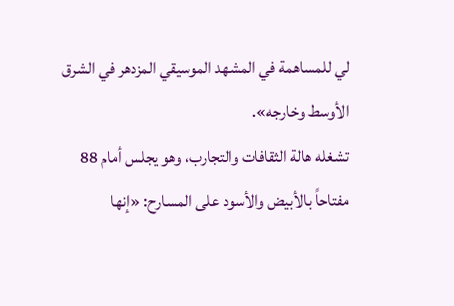لي للمساهمة في المشهد الموسيقي المزدهر في الشرق الأوسط وخارجه».
تشغله هالة الثقافات والتجارب، وهو يجلس أمام 88 مفتاحاً بالأبيض والأسود على المسارح: «إنها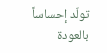تولّد إحساساً بالعودة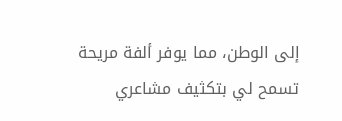إلى الوطن، مما يوفر ألفة مريحة تسمح لي بتكثيف مشاعري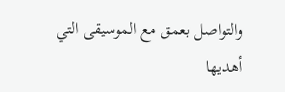والتواصل بعمق مع الموسيقى التي أهديها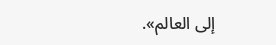إلى العالم».